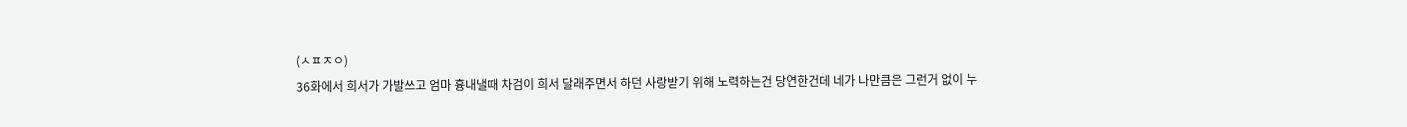(ㅅㅍㅈㅇ)
36화에서 희서가 가발쓰고 엄마 흉내낼때 차검이 희서 달래주면서 하던 사랑받기 위해 노력하는건 당연한건데 네가 나만큼은 그런거 없이 누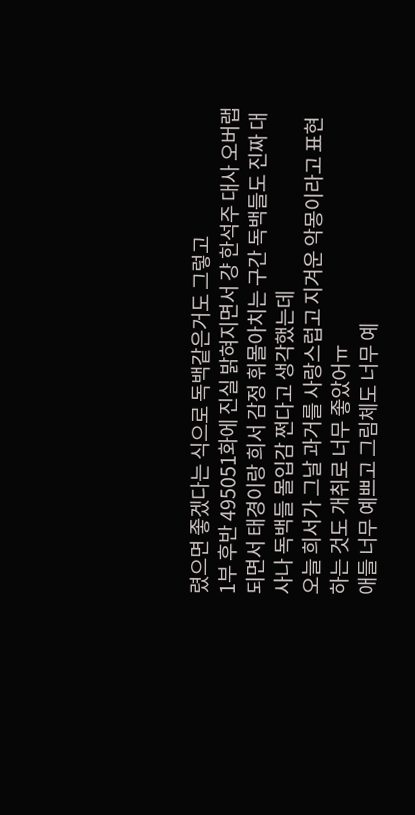렸으면 좋겠다는 식으로 독백같은거도 그렇고
1부 후반 495051화에 진실 밝혀지면서 걍 한석주 대사 오버랩되면서 태경이랑 희서 감정 휘몰아치는 구간 독백들도 진짜 대사나 독백들 몰입감 쩐다고 생각했는데
오늘 희서가 그날 과거를 사랑스럽고 지겨운 악몽이라고 표현하는 것도 개취로 너무 좋았어ㅠ
애들 너무 예쁘고 그림체도 너무 예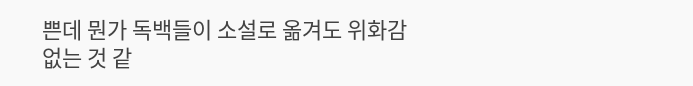쁜데 뭔가 독백들이 소설로 옮겨도 위화감 없는 것 같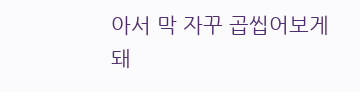아서 막 자꾸 곱씹어보게 돼